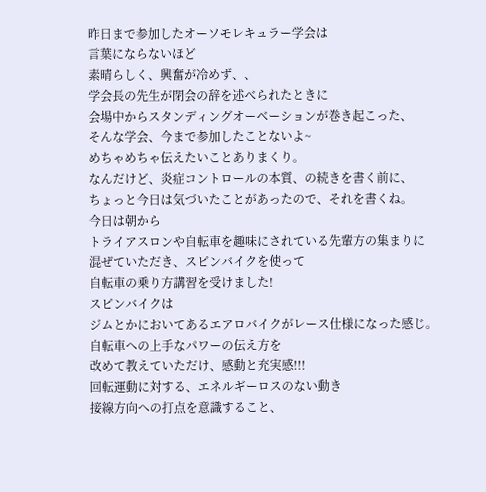昨日まで参加したオーソモレキュラー学会は
言葉にならないほど
素晴らしく、興奮が冷めず、、
学会長の先生が閉会の辞を述べられたときに
会場中からスタンディングオーベーションが巻き起こった、
そんな学会、今まで参加したことないよ~
めちゃめちゃ伝えたいことありまくり。
なんだけど、炎症コントロールの本質、の続きを書く前に、
ちょっと今日は気づいたことがあったので、それを書くね。
今日は朝から
トライアスロンや自転車を趣味にされている先輩方の集まりに
混ぜていただき、スピンバイクを使って
自転車の乗り方講習を受けました!
スピンバイクは
ジムとかにおいてあるエアロバイクがレース仕様になった感じ。
自転車への上手なパワーの伝え方を
改めて教えていただけ、感動と充実感!!!
回転運動に対する、エネルギーロスのない動き
接線方向への打点を意識すること、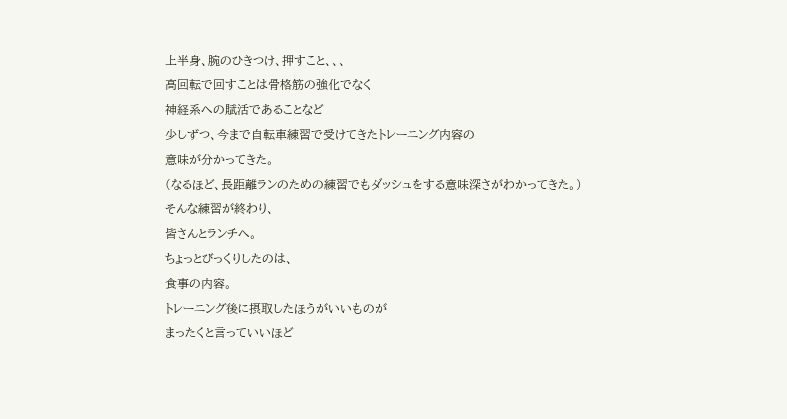上半身、腕のひきつけ、押すこと、、、
高回転で回すことは骨格筋の強化でなく
神経系への賦活であることなど
少しずつ、今まで自転車練習で受けてきたトレーニング内容の
意味が分かってきた。
(なるほど、長距離ランのための練習でもダッシュをする意味深さがわかってきた。)
そんな練習が終わり、
皆さんとランチへ。
ちょっとびっくりしたのは、
食事の内容。
トレーニング後に摂取したほうがいいものが
まったくと言っていいほど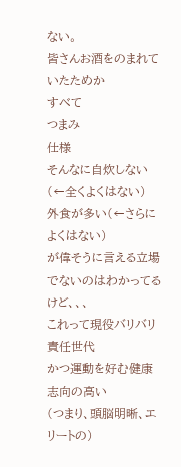ない。
皆さんお酒をのまれていたためか
すべて
つまみ
仕様
そんなに自炊しない(←全くよくはない)
外食が多い(←さらによくはない)
が偉そうに言える立場でないのはわかってるけど、、、
これって現役バリバリ責任世代
かつ運動を好む健康志向の高い
(つまり、頭脳明晰、エリートの)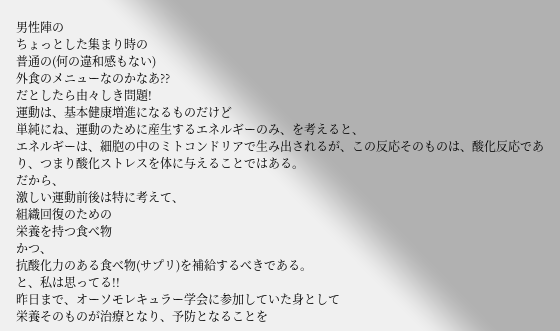男性陣の
ちょっとした集まり時の
普通の(何の違和感もない)
外食のメニューなのかなあ??
だとしたら由々しき問題!
運動は、基本健康増進になるものだけど
単純にね、運動のために産生するエネルギーのみ、を考えると、
エネルギーは、細胞の中のミトコンドリアで生み出されるが、この反応そのものは、酸化反応であり、つまり酸化ストレスを体に与えることではある。
だから、
激しい運動前後は特に考えて、
組織回復のための
栄養を持つ食べ物
かつ、
抗酸化力のある食べ物(サプリ)を補給するべきである。
と、私は思ってる!!
昨日まで、オーソモレキュラー学会に参加していた身として
栄養そのものが治療となり、予防となることを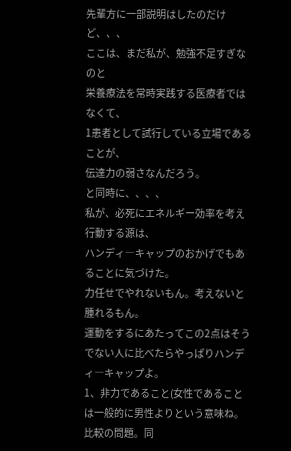先輩方に一部説明はしたのだけど、、、
ここは、まだ私が、勉強不足すぎなのと
栄養療法を常時実践する医療者ではなくて、
1患者として試行している立場であることが、
伝達力の弱さなんだろう。
と同時に、、、、
私が、必死にエネルギー効率を考え行動する源は、
ハンディ―キャップのおかげでもあることに気づけた。
力任せでやれないもん。考えないと腫れるもん。
運動をするにあたってこの2点はそうでない人に比べたらやっぱりハンディ―キャップよ。
1、非力であること(女性であることは一般的に男性よりという意味ね。比較の問題。同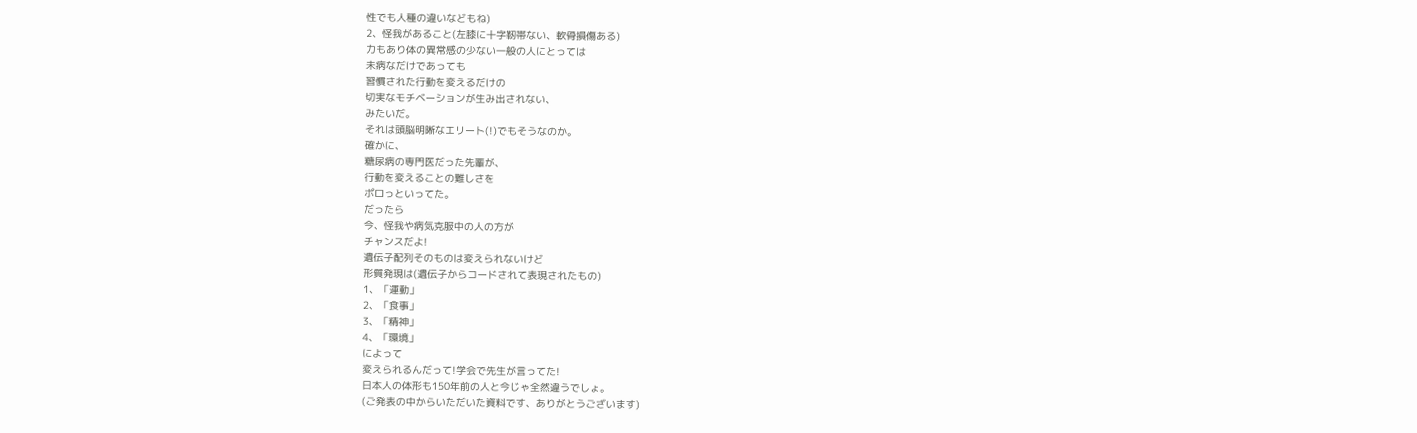性でも人種の違いなどもね)
2、怪我があること(左膝に十字靭帯ない、軟骨損傷ある)
力もあり体の異常感の少ない一般の人にとっては
未病なだけであっても
習慣された行動を変えるだけの
切実なモチベーションが生み出されない、
みたいだ。
それは頭脳明晰なエリート(!)でもそうなのか。
確かに、
糖尿病の専門医だった先輩が、
行動を変えることの難しさを
ポロっといってた。
だったら
今、怪我や病気克服中の人の方が
チャンスだよ!
遺伝子配列そのものは変えられないけど
形質発現は(遺伝子からコードされて表現されたもの)
1、「運動」
2、「食事」
3、「精神」
4、「環境」
によって
変えられるんだって!学会で先生が言ってた!
日本人の体形も150年前の人と今じゃ全然違うでしょ。
(ご発表の中からいただいた資料です、ありがとうございます)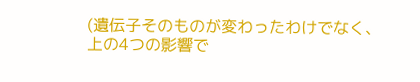(遺伝子そのものが変わったわけでなく、
上の4つの影響で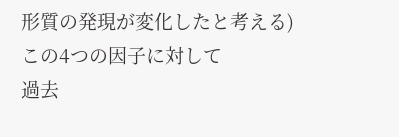形質の発現が変化したと考える)
この4つの因子に対して
過去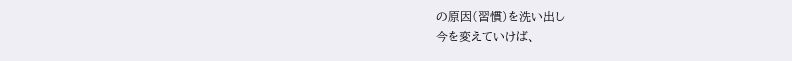の原因(習慣)を洗い出し
今を変えていけば、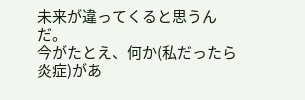未来が違ってくると思うんだ。
今がたとえ、何か(私だったら炎症)があ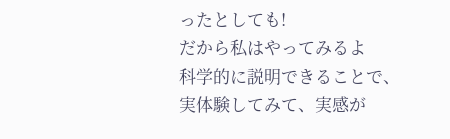ったとしても!
だから私はやってみるよ
科学的に説明できることで、
実体験してみて、実感が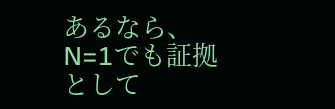あるなら、
N=1でも証拠として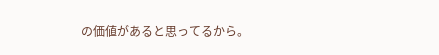の価値があると思ってるから。